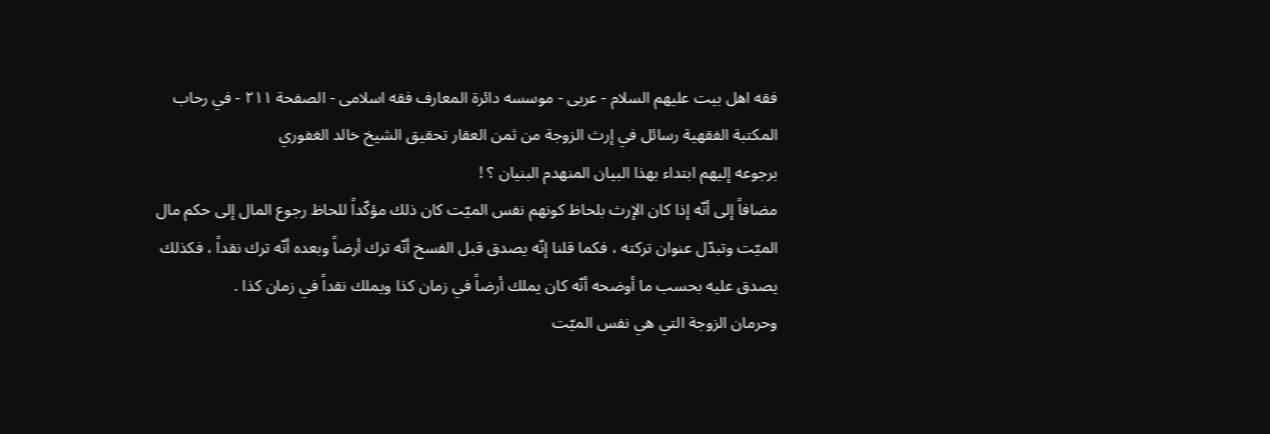فقه اهل بیت علیهم السلام - عربی - موسسه دائرة المعارف فقه اسلامی - الصفحة ٢١١ - في رحاب المكتبة الفقهية رسائل في إرث الزوجة من ثمن العقار تحقيق الشيخ خالد الغفوري
برجوعه إليهم ابتداء بهذا البيان المنهدم البنيان ؟ !
مضافاً إلى أنّه إذا كان الإرث بلحاظ كونهم نفس الميّت كان ذلك مؤكّداً للحاظ رجوع المال إلى حكم مال الميّت وتبدّل عنوان تركته ، فكما قلنا إنّه يصدق قبل الفسخ أنّه ترك أرضاً وبعده أنّه ترك نقداً ، فكذلك يصدق عليه بحسب ما أوضحه أنّه كان يملك أرضاً في زمان كذا ويملك نقداً في زمان كذا .
وحرمان الزوجة التي هي نفس الميّت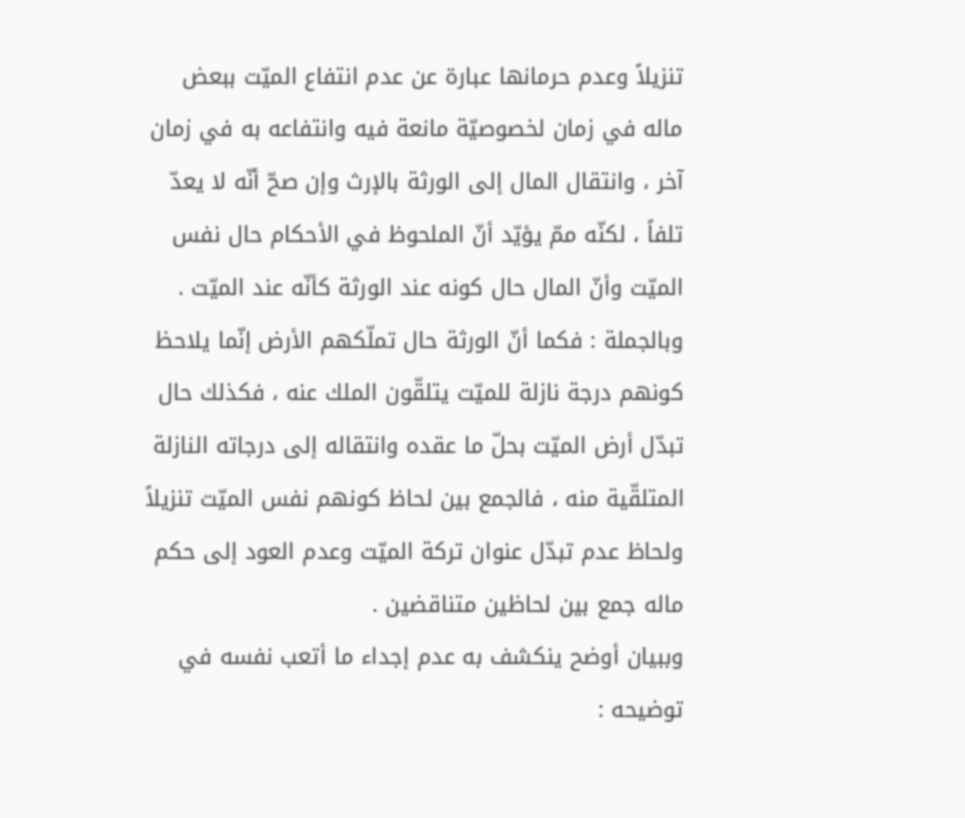تنزيلاً وعدم حرمانها عبارة عن عدم انتفاع الميّت ببعض ماله في زمان لخصوصيّة مانعة فيه وانتفاعه به في زمان آخر ، وانتقال المال إلى الورثة بالإرث وإن صحّ أنّه لا يعدّ تلفاً ، لكنّه ممّ يؤيّد أنّ الملحوظ في الأحكام حال نفس الميّت وأنّ المال حال كونه عند الورثة كأنّه عند الميّت .
وبالجملة : فكما أنّ الورثة حال تملّكهم الأرض إنّما يلاحظ كونهم درجة نازلة للميّت يتلقّون الملك عنه ، فكذلك حال تبدّل أرض الميّت بحلّ ما عقده وانتقاله إلى درجاته النازلة المتلقّية منه ، فالجمع بين لحاظ كونهم نفس الميّت تنزيلاً ولحاظ عدم تبدّل عنوان تركة الميّت وعدم العود إلى حكم ماله جمع بين لحاظين متناقضين .
وببيان أوضح ينكشف به عدم إجداء ما أتعب نفسه في توضيحه :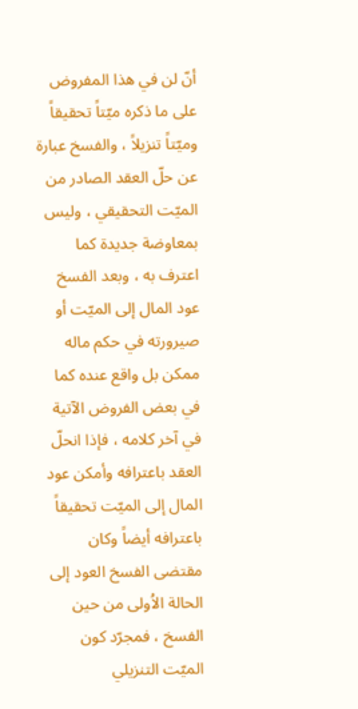أنّ لن في هذا المفروض على ما ذكره ميّتاً تحقيقاً وميّتاً تنزيلاً ، والفسخ عبارة عن حلّ العقد الصادر من الميّت التحقيقي ، وليس بمعاوضة جديدة كما اعترف به ، وبعد الفسخ عود المال إلى الميّت أو صيرورته في حكم ماله ممكن بل واقع عنده كما في بعض الفروض الآتية في آخر كلامه ، فإذا انحلّ العقد باعترافه وأمكن عود المال إلى الميّت تحقيقاً باعترافه أيضاً وكان مقتضى الفسخ العود إلى الحالة الاُولى من حين الفسخ ، فمجرّد كون الميّت التنزيلي